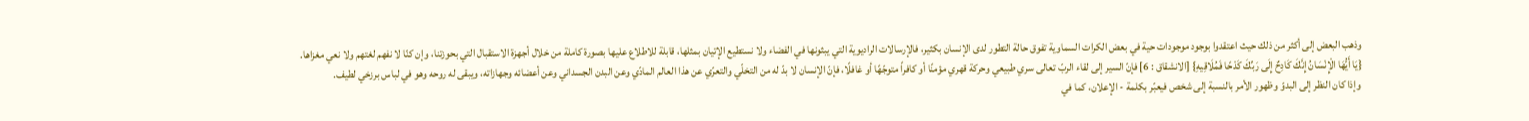وذهب البعض إلى أكثر من ذلك حيث اعتقدوا بوجود موجودات حية في بعض الكرات السماوية تفوق حالة التطور لدى الإنسان بكثير، فالإرسالات الراديوية التي يبثونها في الفضاء ولا نستطيع الإتيان بمثلها، قابلة للاطلاع عليها بصورة كاملة من خلال أجهزة الاستقبال التي بحوزتنا، وإن كنّا لا نفهم لغتهم ولا نعي مغزاها.
{يَا أَيُّهَا الْإِنْسَانُ إِنَّكَ كَادِحٌ إِلَى رَبِّكَ كَدْحًا فَمُلَاقِيهِ} [الانشقاق : 6] فإنّ السير إلى لقاء الربّ تعالى سري طبيعي وحركة قهري مؤمنًا أو كافراً متوجّهًا أو غافلًا، فإنّ الإنسان لا بدّ له من التخلّي والتعرّي عن هذا العالم المادّي وعن البدن الجسداني وعن أعضائه وجهازاته، ويبقى له روحه وهو في لباس برزخي لطيف.
وإذا كان النظر إلى البدوّ وظهور الأمر بالنسبة إلى شخص فيعبّر بكلمة - الإعلان، كما في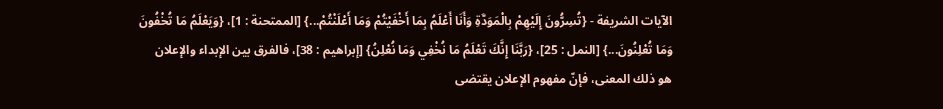الآيات الشريفة - {تُسِرُّونَ إِلَيْهِمْ بِالْمَوَدَّةِ وَأَنَا أَعْلَمُ بِمَا أَخْفَيْتُمْ وَمَا أَعْلَنْتُمْ...} [الممتحنة : 1]، {وَيَعْلَمُ مَا تُخْفُونَ وَمَا تُعْلِنُونَ...} [النمل : 25]، {رَبَّنَا إِنَّكَ تَعْلَمُ مَا نُخْفِي وَمَا نُعْلِنُ} [إبراهيم : 38]، فالفرق بين الإبداء والإعلان هو ذلك المعنى، فإنّ مفهوم الإعلان يقتضى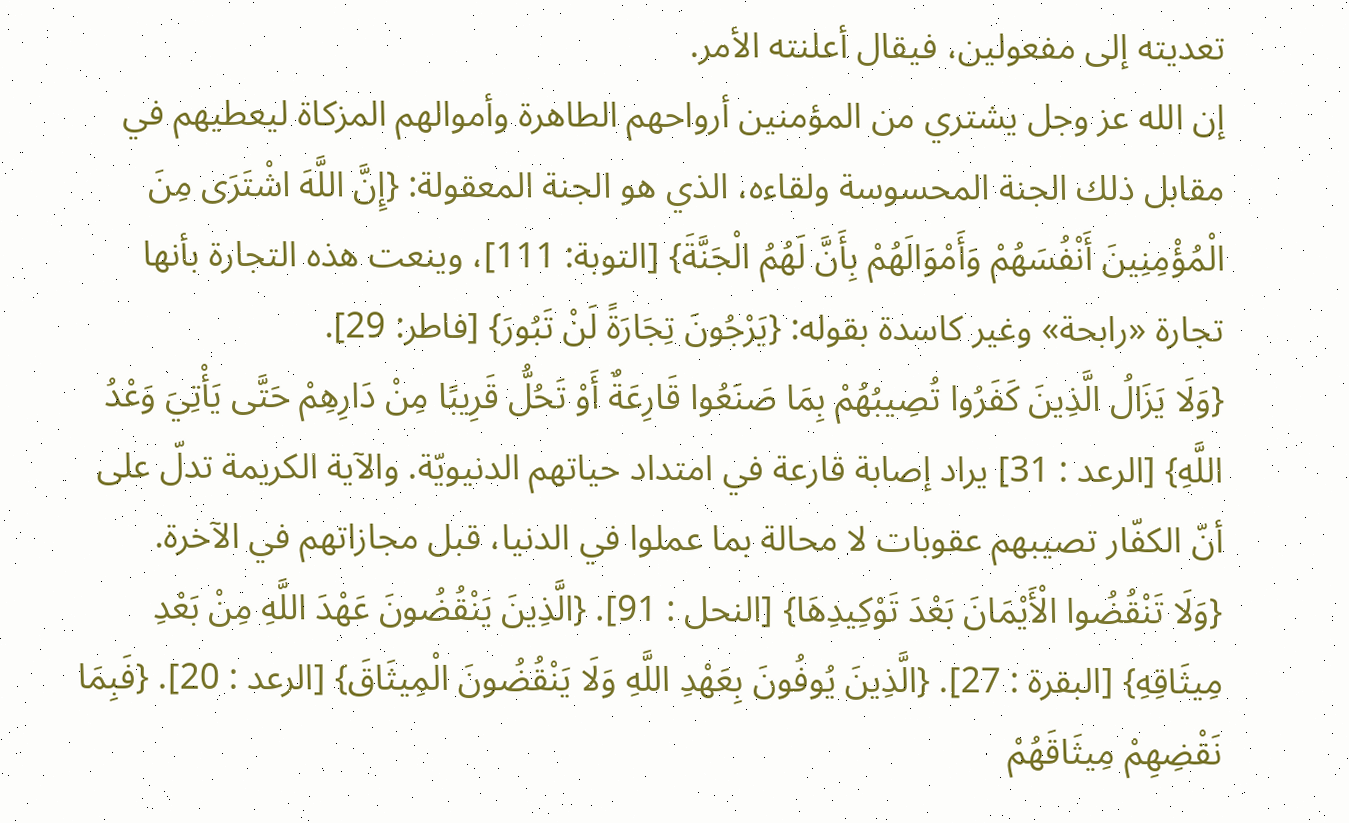تعديته إلى مفعولين، فيقال أعلنته الأمر.
إن الله عز وجل يشتري من المؤمنين أرواحهم الطاهرة وأموالهم المزكاة ليعطيهم في مقابل ذلك الجنة المحسوسة ولقاءه، الذي هو الجنة المعقولة: {إِنَّ اللَّهَ اشْتَرَى مِنَ الْمُؤْمِنِينَ أَنْفُسَهُمْ وَأَمْوَالَهُمْ بِأَنَّ لَهُمُ الْجَنَّةَ} [التوبة: 111]، وينعت هذه التجارة بأنها تجارة «رابحة» وغير كاسدة بقوله: {يَرْجُونَ تِجَارَةً لَنْ تَبُورَ} [فاطر: 29].
{وَلَا يَزَالُ الَّذِينَ كَفَرُوا تُصِيبُهُمْ بِمَا صَنَعُوا قَارِعَةٌ أَوْ تَحُلُّ قَرِيبًا مِنْ دَارِهِمْ حَتَّى يَأْتِيَ وَعْدُ اللَّهِ} [الرعد : 31] يراد إصابة قارعة في امتداد حياتهم الدنيويّة. والآية الكريمة تدلّ على أنّ الكفّار تصيبهم عقوبات لا محالة بما عملوا في الدنيا، قبل مجازاتهم في الآخرة.
{وَلَا تَنْقُضُوا الْأَيْمَانَ بَعْدَ تَوْكِيدِهَا} [النحل : 91]. {الَّذِينَ يَنْقُضُونَ عَهْدَ اللَّهِ مِنْ بَعْدِ مِيثَاقِهِ} [البقرة : 27]. {الَّذِينَ يُوفُونَ بِعَهْدِ اللَّهِ وَلَا يَنْقُضُونَ الْمِيثَاقَ} [الرعد : 20]. {فَبِمَا نَقْضِهِمْ مِيثَاقَهُمْ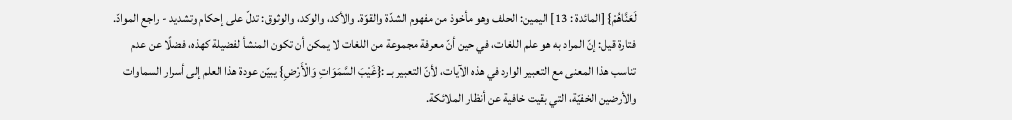لَعَنَّاهُمْ} [المائدة : 13] اليمين: الحلف وهو مأخوذ من مفهوم الشدّة والقوّة. والأكد، والوكد، والوثوق: تدلّ على إحكام وتشديد - راجع الموادّ.
فتارة قيل: إنّ المراد به هو علم اللغات، في حين أنّ معرفة مجموعة من اللغات لا يمكن أن تكون المنشأ لفضيلة كهذه، فضلًا عن عدم تناسب هذا المعنى مع التعبير الوارد في هذه الآيات، لأنّ التعبير بــ :{غَيْبَ السَّمَوَاتِ وَالْأَرْضِ} يبيّن عودة هذا العلم إلى أسرار السماوات والأرضين الخفيّة، التي بقيت خافية عن أنظار الملائكة.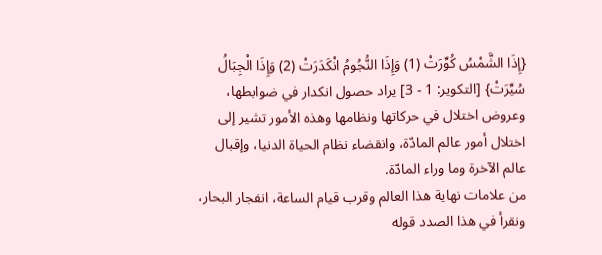{إِذَا الشَّمْسُ كُوِّرَتْ (1) وَإِذَا النُّجُومُ انْكَدَرَتْ (2) وَإِذَا الْجِبَالُ سُيِّرَتْ} [التكوير: 1 - 3] يراد حصول انكدار في ضوابطها، وعروض اختلال في حركاتها ونظامها وهذه الأمور تشير إلى اختلال أمور عالم المادّة، وانقضاء نظام الحياة الدنيا، وإقبال عالم الآخرة وما وراء المادّة.
من علامات نهاية هذا العالم وقرب قيام الساعة، انفجار البحار، ونقرأ في هذا الصدد قوله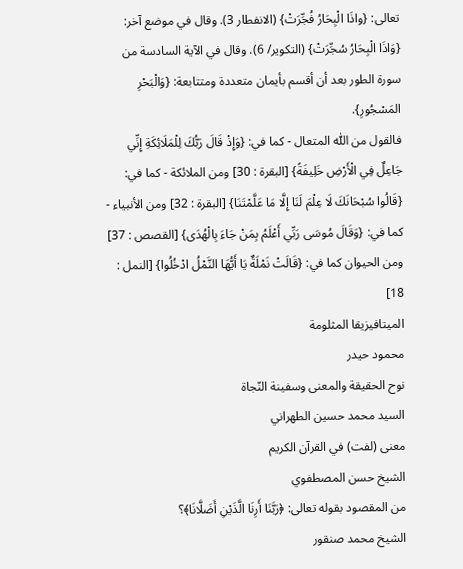تعالى: {واذَا الْبِحَارُ فُجِّرَتْ} (الانفطار 3). وقال في موضع آخر: {وَاذَا الْبِحَارُ سُجِّرَتْ} (التكوير/ 6). وقال في الآية السادسة من سورة الطور بعد أن أقسم بأيمان متعددة ومتتابعة: {وَالْبَحْرِ المَسْجُورِ}.
فالقول من اللّٰه المتعال - كما في: {وَإِذْ قَالَ رَبُّكَ لِلْمَلَائِكَةِ إِنِّي جَاعِلٌ فِي الْأَرْضِ خَلِيفَةً} [البقرة : 30] ومن الملائكة - كما في: {قَالُوا سُبْحَانَكَ لَا عِلْمَ لَنَا إِلَّا مَا عَلَّمْتَنَا} [البقرة : 32] ومن الأنبياء - كما في: {وَقَالَ مُوسَى رَبِّي أَعْلَمُ بِمَنْ جَاءَ بِالْهُدَى} [القصص : 37] ومن الحيوان كما في: {قَالَتْ نَمْلَةٌ يَا أَيُّهَا النَّمْلُ ادْخُلُوا} [النمل : 18]
الميتافيزيقا المثلومة
محمود حيدر
نوح الحقيقة والمعنى وسفينة النّجاة
السيد محمد حسين الطهراني
معنى (لفت) في القرآن الكريم
الشيخ حسن المصطفوي
من المقصود بقوله تعالى: ﴿رَبَّنَا أَرِنَا الَّذَيْنِ أَضَلَّانَا﴾؟
الشيخ محمد صنقور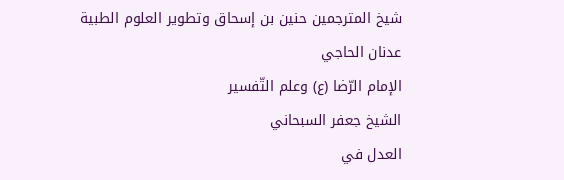شيخ المترجمين حنين بن إسحاق وتطوير العلوم الطبية
عدنان الحاجي
الإمام الرّضا (ع) وعلم التّفسير
الشيخ جعفر السبحاني
العدل في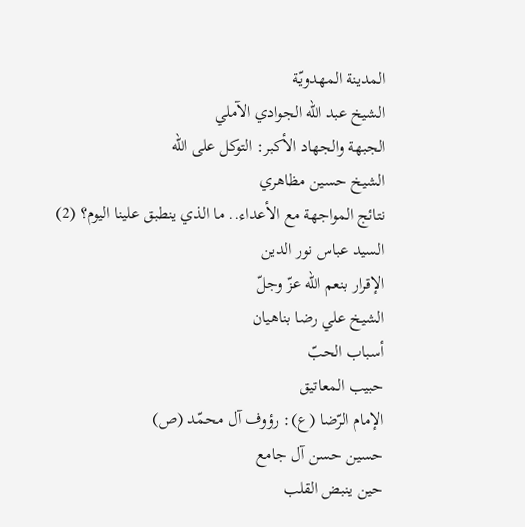المدينة المهدويّة
الشيخ عبد الله الجوادي الآملي
الجبهة والجهاد الأكبر: التوكل على الله
الشيخ حسين مظاهري
نتائج المواجهة مع الأعداء.. ما الذي ينطبق علينا اليوم؟ (2)
السيد عباس نور الدين
الإقرار بنعم الله عزّ وجلّ
الشيخ علي رضا بناهيان
أسباب الحبّ
حبيب المعاتيق
الإمام الرّضا (ع): رؤوف آل محمّد (ص)
حسين حسن آل جامع
حين ينبض القلب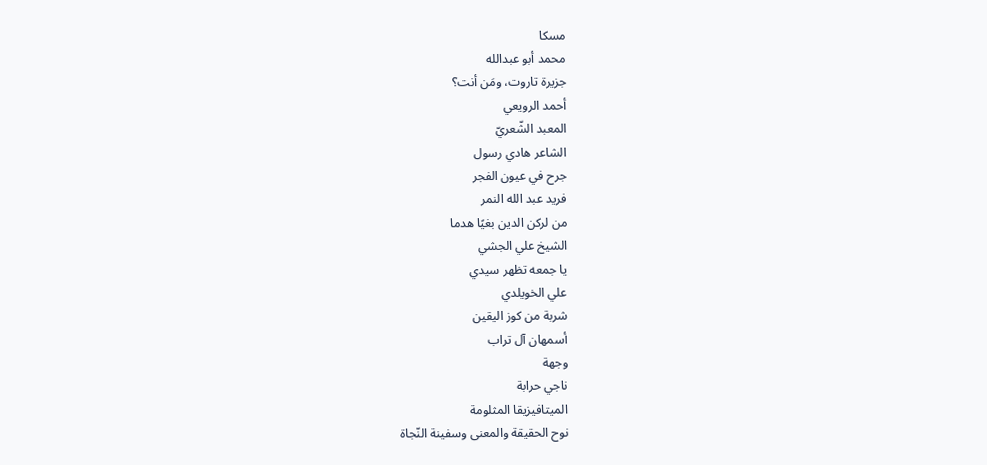مسكا
محمد أبو عبدالله
جزيرة تاروت، ومَن أنت؟
أحمد الرويعي
المعبد الشّعريّ
الشاعر هادي رسول
جرح في عيون الفجر
فريد عبد الله النمر
من لركن الدين بغيًا هدما
الشيخ علي الجشي
يا جمعه تظهر سيدي
علي الخويلدي
شربة من كوز اليقين
أسمهان آل تراب
وجهة
ناجي حرابة
الميتافيزيقا المثلومة
نوح الحقيقة والمعنى وسفينة النّجاة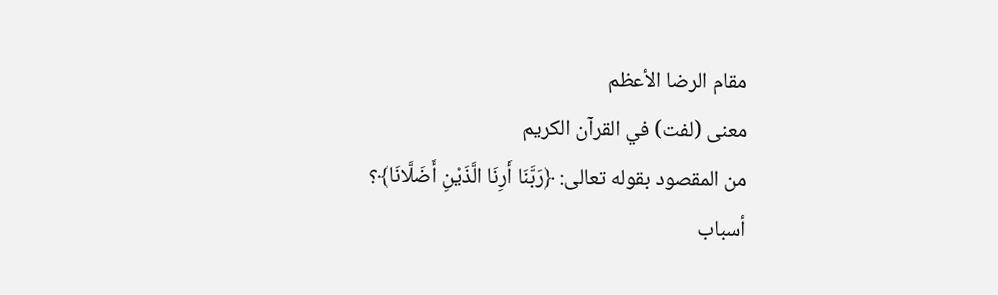مقام الرضا الأعظم
معنى (لفت) في القرآن الكريم
من المقصود بقوله تعالى: ﴿رَبَّنَا أَرِنَا الَّذَيْنِ أَضَلَّانَا﴾؟
أسباب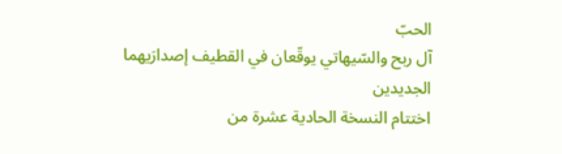الحبّ
آل ربح والسّيهاتي يوقّعان في القطيف إصدارَيهما الجديدين
اختتام النسخة الحادية عشرة من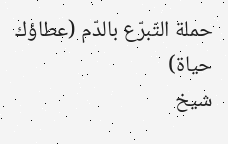حملة التّبرّع بالدّم (عطاؤك حياة)
شيخ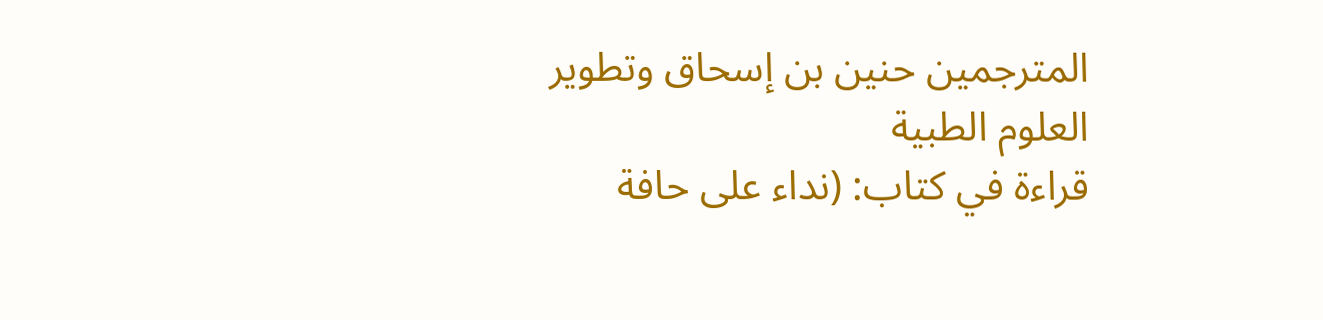المترجمين حنين بن إسحاق وتطوير العلوم الطبية
قراءة في كتاب: (نداء على حافة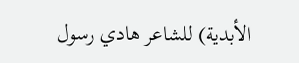الأبدية) للشاعر هادي رسول